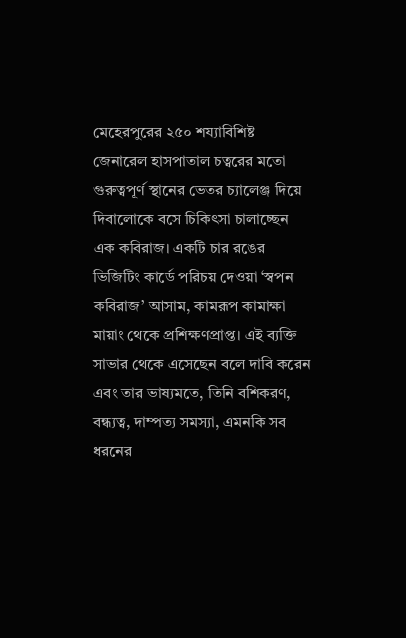মেহেরপুরের ২৫০ শয্যাবিশিষ্ট জেনারেল হাসপাতাল চত্বরের মতো গুরুত্বপূর্ণ স্থানের ভেতর চ্যালেঞ্জ দিয়ে দিবালোকে বসে চিকিৎসা চালাচ্ছেন এক কবিরাজ। একটি চার রঙের ভিজিটিং কার্ডে পরিচয় দেওয়া ‘স্বপন কবিরাজ’ আসাম, কামরূপ কামাক্ষা মায়াং থেকে প্রশিক্ষণপ্রাপ্ত। এই ব্যক্তি সাভার থেকে এসেছেন বলে দাবি করেন এবং তার ভাষ্যমতে, তিনি বশিকরণ, বন্ধ্যত্ব, দাম্পত্য সমস্যা, এমনকি সব ধরনের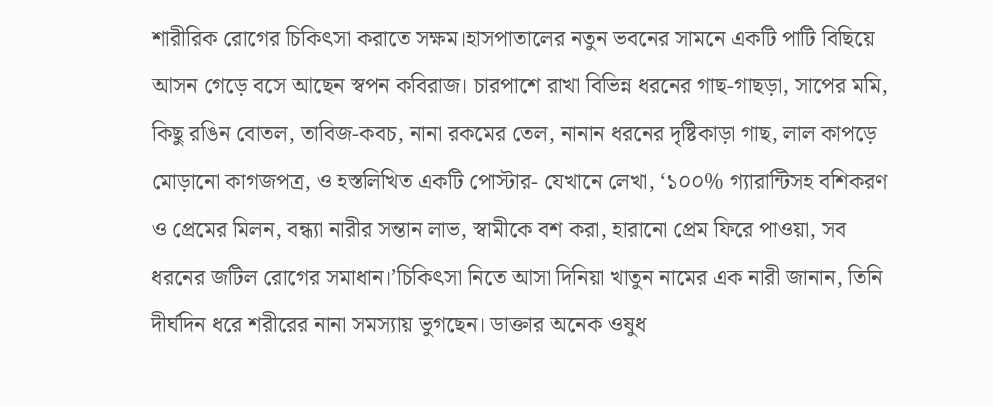শারীরিক রোগের চিকিৎসা করাতে সক্ষম।হাসপাতালের নতুন ভবনের সামনে একটি পাটি বিছিয়ে আসন গেড়ে বসে আছেন স্বপন কবিরাজ। চারপাশে রাখা বিভিন্ন ধরনের গাছ-গাছড়া, সাপের মমি, কিছু রঙিন বোতল, তাবিজ-কবচ, নানা রকমের তেল, নানান ধরনের দৃষ্টিকাড়া গাছ, লাল কাপড়ে মোড়ানো কাগজপত্র, ও হস্তলিখিত একটি পোস্টার- যেখানে লেখা, ‘১০০% গ্যারান্টিসহ বশিকরণ ও প্রেমের মিলন, বন্ধ্যা নারীর সন্তান লাভ, স্বামীকে বশ করা, হারানো প্রেম ফিরে পাওয়া, সব ধরনের জটিল রোগের সমাধান।’চিকিৎসা নিতে আসা দিনিয়া খাতুন নামের এক নারী জানান, তিনি দীর্ঘদিন ধরে শরীরের নানা সমস্যায় ভুগছেন। ডাক্তার অনেক ওষুধ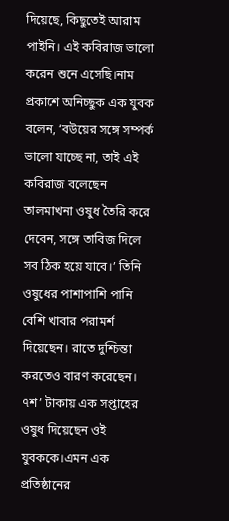দিয়েছে, কিছুতেই আরাম পাইনি। এই কবিরাজ ভালো করেন শুনে এসেছি।নাম প্রকাশে অনিচ্ছুক এক যুবক বলেন, ‘বউয়ের সঙ্গে সম্পর্ক ভালো যাচ্ছে না, তাই এই কবিরাজ বলেছেন তালমাখনা ওষুধ তৈরি করে দেবেন, সঙ্গে তাবিজ দিলে সব ঠিক হয়ে যাবে।’ তিনি ওষুধের পাশাপাশি পানি বেশি খাবার পরামর্শ দিয়েছেন। রাতে দুশ্চিন্তা করতেও বারণ করেছেন। ৭শ’ টাকায় এক সপ্তাহের ওষুধ দিয়েছেন ওই যুবককে।এমন এক প্রতিষ্ঠানের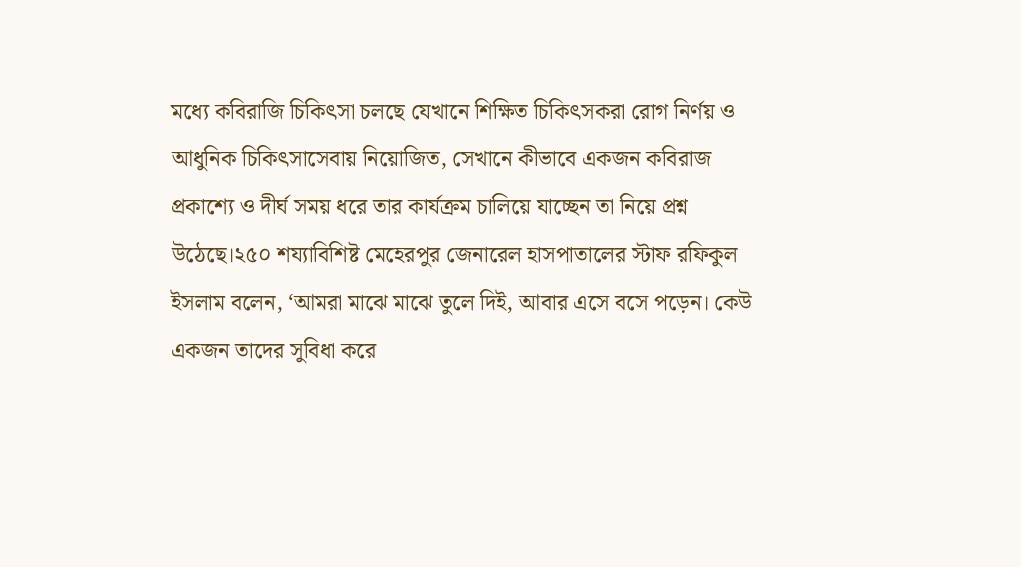মধ্যে কবিরাজি চিকিৎসা চলছে যেখানে শিক্ষিত চিকিৎসকরা রোগ নির্ণয় ও আধুনিক চিকিৎসাসেবায় নিয়োজিত, সেখানে কীভাবে একজন কবিরাজ প্রকাশ্যে ও দীর্ঘ সময় ধরে তার কার্যক্রম চালিয়ে যাচ্ছেন তা নিয়ে প্রশ্ন উঠেছে।২৫০ শয্যাবিশিষ্ট মেহেরপুর জেনারেল হাসপাতালের স্টাফ রফিকুল ইসলাম বলেন, ‘আমরা মাঝে মাঝে তুলে দিই, আবার এসে বসে পড়েন। কেউ একজন তাদের সুবিধা করে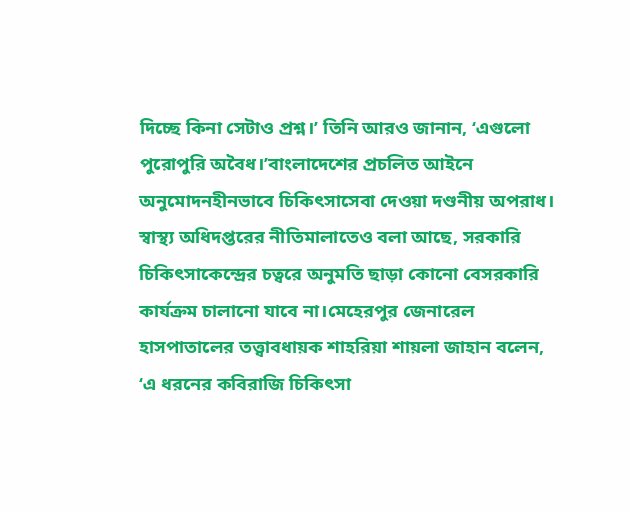দিচ্ছে কিনা সেটাও প্রশ্ন।’ তিনি আরও জানান, ‘এগুলো পুরোপুরি অবৈধ।’বাংলাদেশের প্রচলিত আইনে অনুমোদনহীনভাবে চিকিৎসাসেবা দেওয়া দণ্ডনীয় অপরাধ। স্বাস্থ্য অধিদপ্তরের নীতিমালাতেও বলা আছে, সরকারি চিকিৎসাকেন্দ্রের চত্বরে অনুমতি ছাড়া কোনো বেসরকারি কার্যক্রম চালানো যাবে না।মেহেরপুর জেনারেল হাসপাতালের তত্ত্বাবধায়ক শাহরিয়া শায়লা জাহান বলেন, ‘এ ধরনের কবিরাজি চিকিৎসা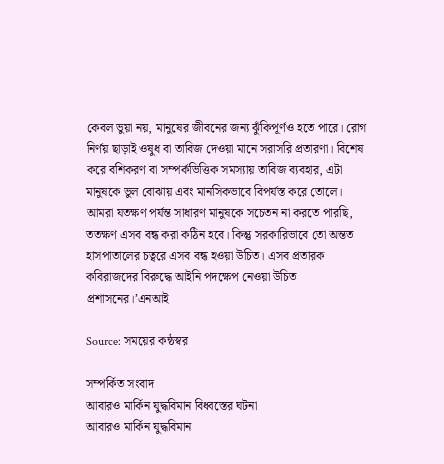কেবল ভুয়া নয়, মানুষের জীবনের জন্য ঝুঁকিপূর্ণও হতে পারে। রোগ নির্ণয় ছাড়াই ওষুধ বা তাবিজ দেওয়া মানে সরাসরি প্রতারণা। বিশেষ করে বশিকরণ বা সম্পর্কভিত্তিক সমস্যায় তাবিজ ব্যবহার, এটা মানুষকে ভুল বোঝায় এবং মানসিকভাবে বিপর্যস্ত করে তোলে। আমরা যতক্ষণ পর্যন্ত সাধারণ মানুষকে সচেতন না করতে পারছি, ততক্ষণ এসব বন্ধ করা কঠিন হবে। কিন্তু সরকারিভাবে তো অন্তত হাসপাতালের চত্বরে এসব বন্ধ হওয়া উচিত। এসব প্রতারক কবিরাজদের বিরুদ্ধে আইনি পদক্ষেপ নেওয়া উচিত প্রশাসনের।’এনআই

Source: সময়ের কন্ঠস্বর

সম্পর্কিত সংবাদ
আবারও মার্কিন যুদ্ধবিমান বিধ্বস্তের ঘটনা
আবারও মার্কিন যুদ্ধবিমান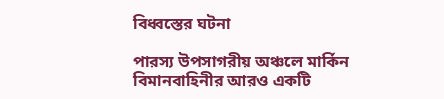বিধ্বস্তের ঘটনা

পারস্য উপসাগরীয় অঞ্চলে মার্কিন বিমানবাহিনীর আরও একটি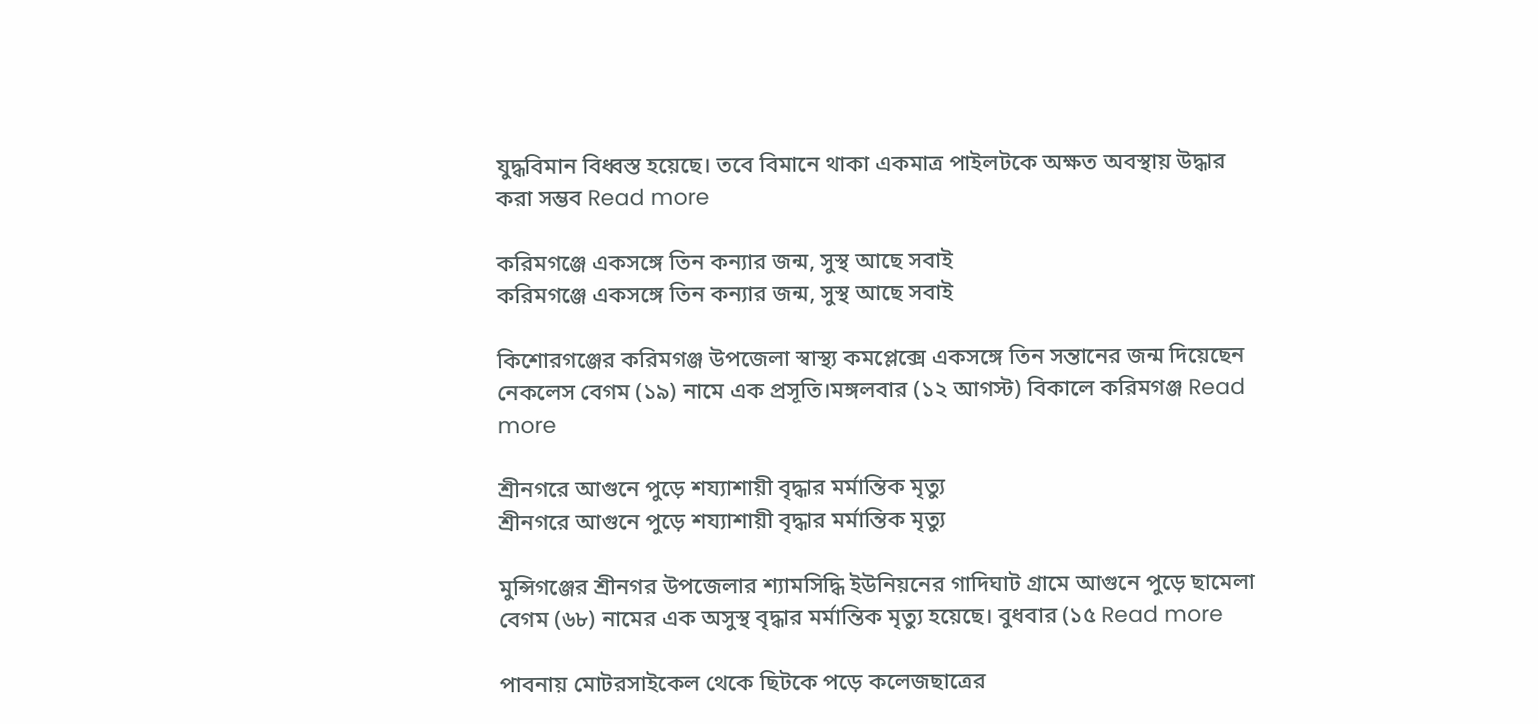যুদ্ধবিমান বিধ্বস্ত হয়েছে। তবে বিমানে থাকা একমাত্র পাইলটকে অক্ষত অবস্থায় উদ্ধার করা সম্ভব Read more

করিমগঞ্জে একসঙ্গে তিন কন্যার জন্ম, সুস্থ আছে সবাই
করিমগঞ্জে একসঙ্গে তিন কন্যার জন্ম, সুস্থ আছে সবাই

কিশোরগঞ্জের করিমগঞ্জ উপজেলা স্বাস্থ্য কমপ্লেক্সে একসঙ্গে তিন সন্তানের জন্ম দিয়েছেন নেকলেস বেগম (১৯) নামে এক প্রসূতি।মঙ্গলবার (১২ আগস্ট) বিকালে করিমগঞ্জ Read more

শ্রীনগরে আগুনে পুড়ে শয্যাশায়ী বৃদ্ধার মর্মান্তিক মৃত্যু
শ্রীনগরে আগুনে পুড়ে শয্যাশায়ী বৃদ্ধার মর্মান্তিক মৃত্যু

মুন্সিগঞ্জের শ্রীনগর উপজেলার শ্যামসিদ্ধি ইউনিয়নের গাদিঘাট গ্রামে আগুনে পুড়ে ছামেলা বেগম (৬৮) নামের এক অসুস্থ বৃদ্ধার মর্মান্তিক মৃত্যু হয়েছে। বুধবার (১৫ Read more

পাবনায় মোটরসাইকেল থেকে ছিটকে পড়ে কলেজছাত্রের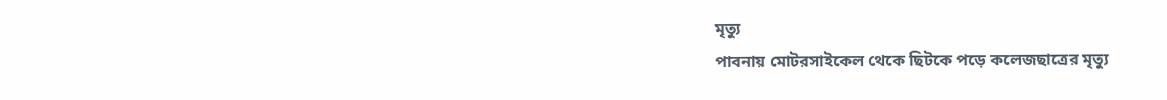মৃত্যু
পাবনায় মোটরসাইকেল থেকে ছিটকে পড়ে কলেজছাত্রের মৃত্যু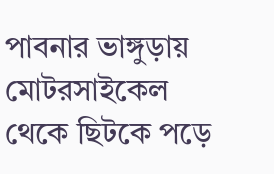পাবনার ভাঙ্গুড়ায় মোটরসাইকেল থেকে ছিটকে পড়ে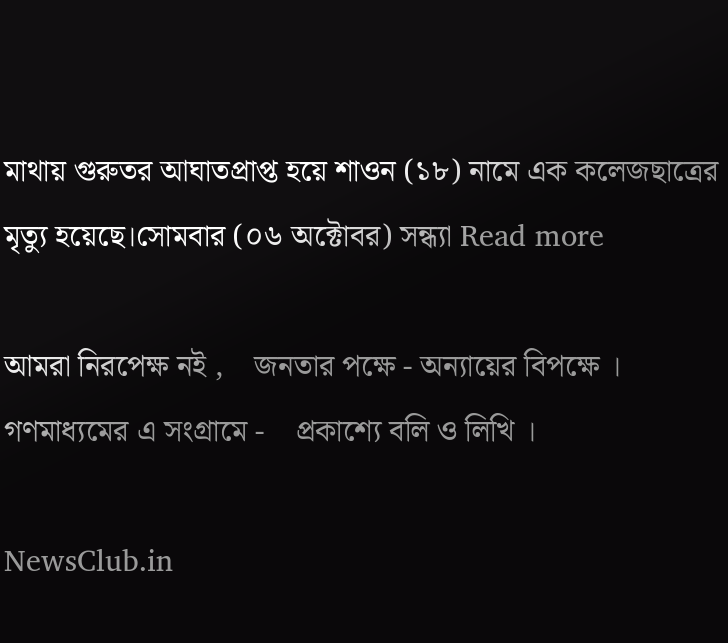মাথায় গুরুতর আঘাতপ্রাপ্ত হয়ে শাওন (১৮) নামে এক কলেজছাত্রের মৃত্যু হয়েছে।সোমবার (০৬ অক্টোবর) সন্ধ্যা Read more

আমরা নিরপেক্ষ নই ,    জনতার পক্ষে - অন্যায়ের বিপক্ষে ।    গণমাধ্যমের এ সংগ্রামে -    প্রকাশ্যে বলি ও লিখি ।

NewsClub.in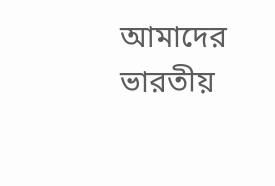আমাদের ভারতীয়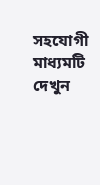সহযোগী মাধ্যমটি দেখুন